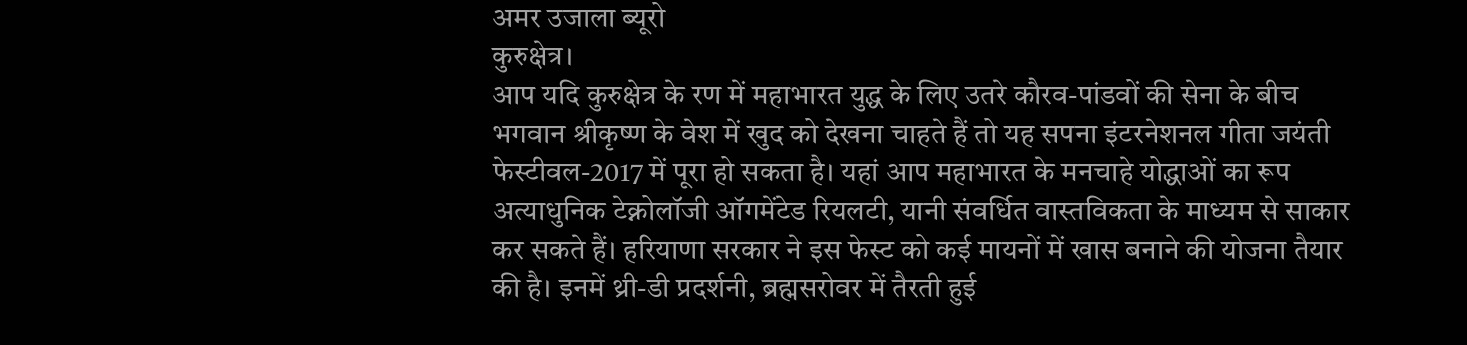अमर उजाला ब्यूरो
कुरुक्षेत्र।
आप यदि कुरुक्षेत्र के रण में महाभारत युद्ध के लिए उतरे कौरव-पांडवों की सेना के बीच भगवान श्रीकृष्ण के वेश में खुद को देखना चाहते हैं तो यह सपना इंटरनेशनल गीता जयंती फेस्टीवल-2017 में पूरा हो सकता है। यहां आप महाभारत के मनचाहे योद्धाओं का रूप अत्याधुनिक टेक्नोलॉजी ऑगमेंटेड रियलटी, यानी संवर्धित वास्तविकता के माध्यम से साकार कर सकते हैं। हरियाणा सरकार ने इस फेस्ट को कई मायनों में खास बनाने की योजना तैयार की है। इनमें थ्री-डी प्रदर्शनी, ब्रह्मसरोवर में तैरती हुई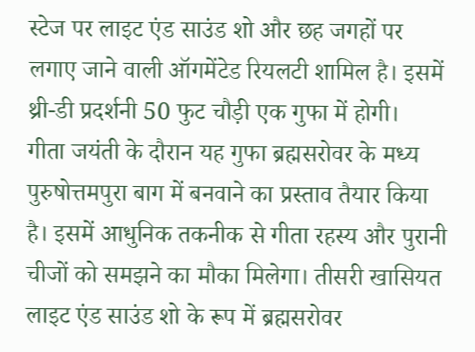स्टेज पर लाइट एंड साउंड शो और छह जगहों पर लगाए जाने वाली ऑगमेंटेड रियलटी शामिल है। इसमें थ्री-डी प्रदर्शनी 50 फुट चौड़ी एक गुफा में होगी।
गीता जयंती के दौरान यह गुफा ब्रह्मसरोवर के मध्य पुरुषोत्तमपुरा बाग में बनवाने का प्रस्ताव तैयार किया है। इसमें आधुनिक तकनीक से गीता रहस्य और पुरानी चीजों को समझने का मौका मिलेगा। तीसरी खासियत लाइट एंड साउंड शो के रूप में ब्रह्मसरोवर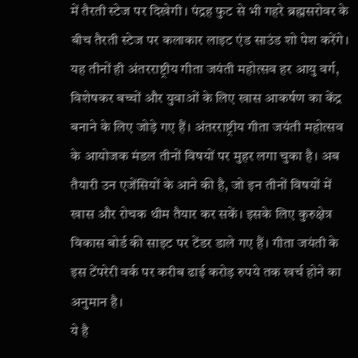में तैरती स्टेज पर दिखेगी। पंद्रह फुट से भी गहरे ब्रह्मसरोवर के बीच तैरती स्टेज पर कलाकार लाइट एंड साउंड शो पेश करेंगे। यह तीनों ही अंतरराष्ट्रीय गीता जयंती महोत्सव हर आयु वर्ग, विशेषकर बच्चों और युवाओं के लिए खास आकर्षण का केंद्र बनाने के लिए जोड़े गए हैं। अंतरराष्ट्रीय गीता जयंती महोत्सव के आयोजक मंडल तीनों विषयों पर मुहर लगा चुका है। अब तैयारी उन एजेंसियों के आने की है, जो इन तीनों विषयों में खास और रोचक थीम तैयार कर सकें। इसके लिए कुरुक्षेत्र विकास बोर्ड की साइट पर टेंडर डाले गए हैं। गीता जयंती के इस टेंपरेरी वर्क पर करीब ढाई करोड़ रुपये तक खर्च होने का अनुमान है।
ये है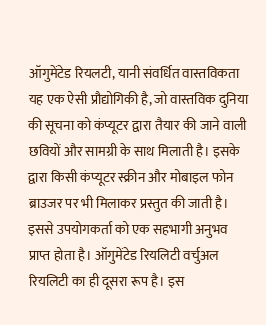ऑगुमेंटेड रियलटी, यानी संवर्धित वास्तविकता
यह एक ऐसी प्रौद्योगिकी है, जो वास्तविक दुनिया की सूचना को कंप्यूटर द्वारा तैयार की जाने वाली छवियों और सामग्री के साथ मिलाती है। इसके द्वारा किसी कंप्यूटर स्क्रीन और मोबाइल फोन ब्राउजर पर भी मिलाकर प्रस्तुत की जाती है। इससे उपयोगकर्ता को एक सहभागी अनुभव प्राप्त होता है। ऑगुमेंटेड रियलिटी वर्चुअल रियलिटी का ही दूसरा रूप है। इस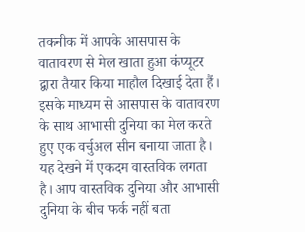तकनीक में आपके आसपास के वातावरण से मेल खाता हुआ कंप्यूटर द्वारा तैयार किया माहौल दिखाई देता हैं। इसके माध्यम से आसपास के वातावरण के साथ आभासी दुनिया का मेल करते हुए एक वर्चुअल सीन बनाया जाता है। यह देखने में एकदम वास्तविक लगता है। आप वास्तविक दुनिया और आभासी दुनिया के बीच फर्क नहीं बता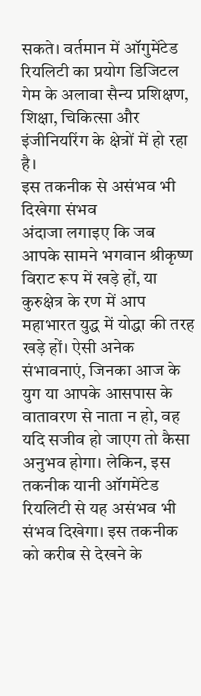सकते। वर्तमान में ऑगुमेंटेड रियलिटी का प्रयोग डिजिटल गेम के अलावा सैन्य प्रशिक्षण, शिक्षा, चिकित्सा और इंजीनियरिंग के क्षेत्रों में हो रहा है।
इस तकनीक से असंभव भी दिखेगा संभव
अंदाजा लगाइए कि जब आपके सामने भगवान श्रीकृष्ण विराट रूप में खड़े हों, या कुरुक्षेत्र के रण में आप महाभारत युद्ध में योद्धा की तरह खड़े हों। ऐसी अनेक संभावनाएं, जिनका आज के युग या आपके आसपास के वातावरण से नाता न हो, वह यदि सजीव हो जाएग तो कैसा अनुभव होगा। लेकिन, इस तकनीक यानी ऑगमेंटेड रियलिटी से यह असंभव भी संभव दिखेगा। इस तकनीक को करीब से देखने के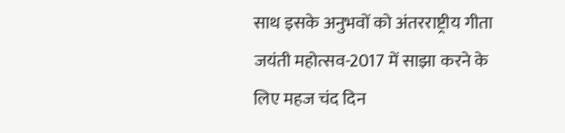साथ इसके अनुभवों को अंतरराष्ट्रीय गीता जयंती महोत्सव-2017 में साझा करने के लिए महज चंद दिन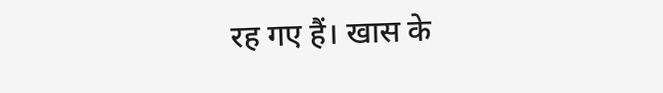रह गए हैं। खास के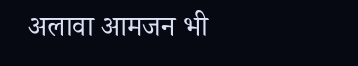अलावा आमजन भी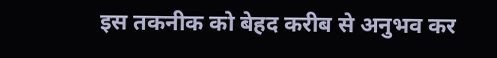इस तकनीक को बेहद करीब से अनुभव कर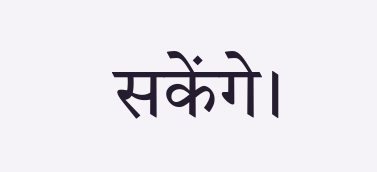सकेंगे।